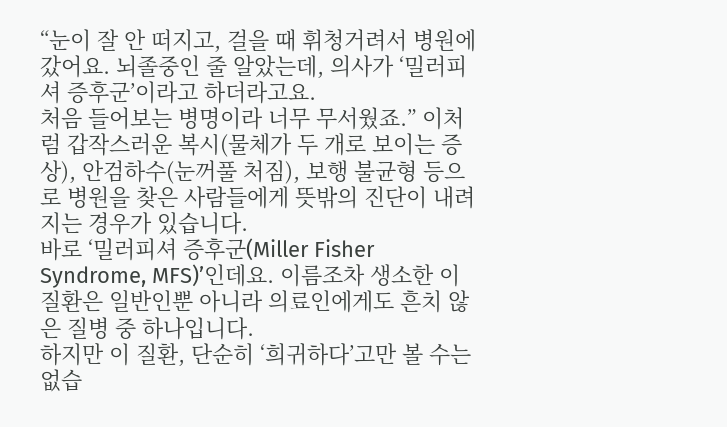“눈이 잘 안 떠지고, 걸을 때 휘청거려서 병원에 갔어요. 뇌졸중인 줄 알았는데, 의사가 ‘밀러피셔 증후군’이라고 하더라고요.
처음 들어보는 병명이라 너무 무서웠죠.” 이처럼 갑작스러운 복시(물체가 두 개로 보이는 증상), 안검하수(눈꺼풀 처짐), 보행 불균형 등으로 병원을 찾은 사람들에게 뜻밖의 진단이 내려지는 경우가 있습니다.
바로 ‘밀러피셔 증후군(Miller Fisher Syndrome, MFS)’인데요. 이름조차 생소한 이 질환은 일반인뿐 아니라 의료인에게도 흔치 않은 질병 중 하나입니다.
하지만 이 질환, 단순히 ‘희귀하다’고만 볼 수는 없습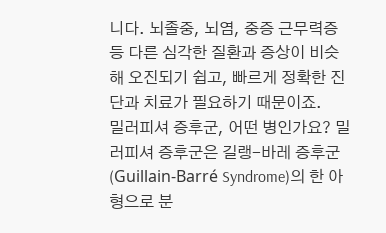니다. 뇌졸중, 뇌염, 중증 근무력증 등 다른 심각한 질환과 증상이 비슷해 오진되기 쉽고, 빠르게 정확한 진단과 치료가 필요하기 때문이죠.
밀러피셔 증후군, 어떤 병인가요? 밀러피셔 증후군은 길랭-바레 증후군(Guillain-Barré Syndrome)의 한 아형으로 분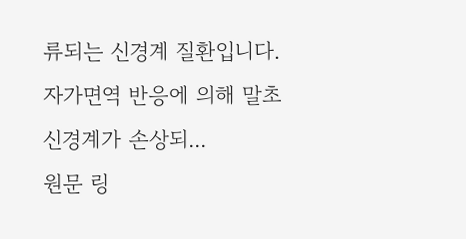류되는 신경계 질환입니다.
자가면역 반응에 의해 말초신경계가 손상되...
원문 링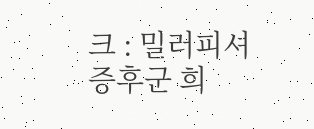크 : 밀러피셔 증후군 희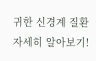귀한 신경계 질환 자세히 알아보기!